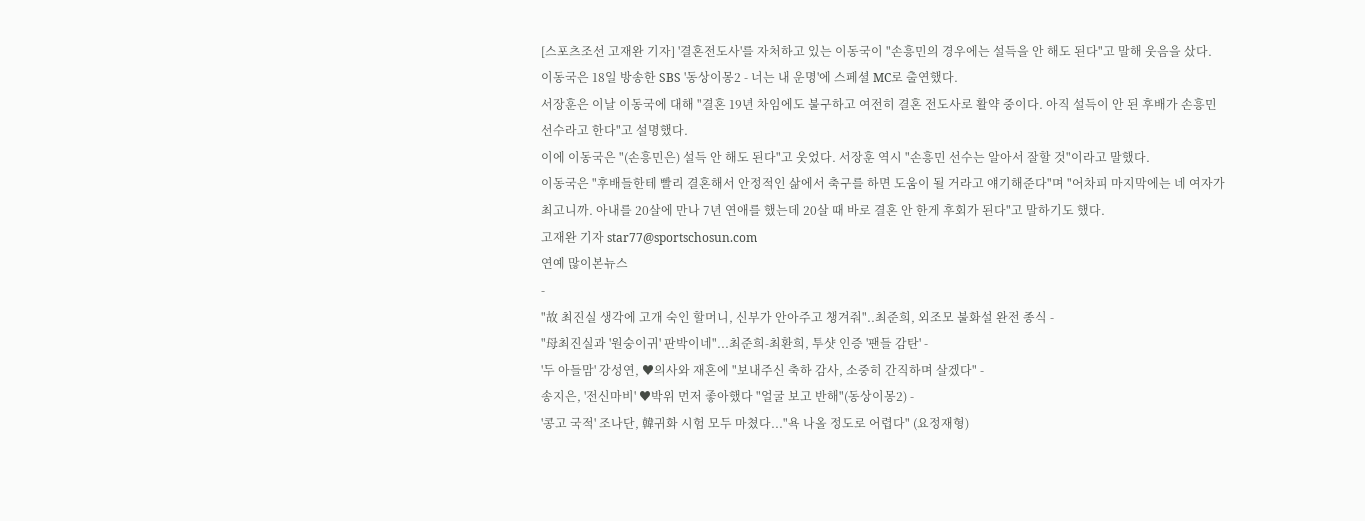[스포츠조선 고재완 기자] '결혼전도사'를 자처하고 있는 이동국이 "손흥민의 경우에는 설득을 안 해도 된다"고 말해 웃음을 샀다.
이동국은 18일 방송한 SBS '동상이몽2 - 너는 내 운명'에 스페셜 MC로 출연했다.
서장훈은 이날 이동국에 대해 "결혼 19년 차임에도 불구하고 여전히 결혼 전도사로 활약 중이다. 아직 설득이 안 된 후배가 손흥민 선수라고 한다"고 설명했다.
이에 이동국은 "(손흥민은) 설득 안 해도 된다"고 웃었다. 서장훈 역시 "손흥민 선수는 알아서 잘할 것"이라고 말했다.
이동국은 "후배들한테 빨리 결혼해서 안정적인 삶에서 축구를 하면 도움이 될 거라고 얘기해준다"며 "어차피 마지막에는 네 여자가 최고니까. 아내를 20살에 만나 7년 연애를 했는데 20살 때 바로 결혼 안 한게 후회가 된다"고 말하기도 했다.
고재완 기자 star77@sportschosun.com
연예 많이본뉴스
-
"故 최진실 생각에 고개 숙인 할머니, 신부가 안아주고 챙겨줘"..최준희, 외조모 불화설 완전 종식 -
"母최진실과 '원숭이귀' 판박이네"...최준희-최환희, 투샷 인증 '팬들 감탄' -
'두 아들맘' 강성연, ♥의사와 재혼에 "보내주신 축하 감사, 소중히 간직하며 살겠다" -
송지은, '전신마비' ♥박위 먼저 좋아했다 "얼굴 보고 반해"(동상이몽2) -
'콩고 국적' 조나단, 韓귀화 시험 모두 마쳤다..."욕 나올 정도로 어렵다" (요정재형)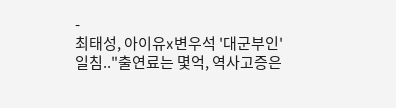-
최태성, 아이유x변우석 '대군부인' 일침.."출연료는 몇억, 역사고증은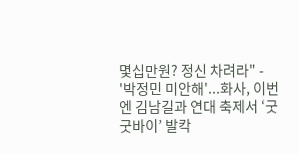몇십만원? 정신 차려라" -
'박정민 미안해'...화사, 이번엔 김남길과 연대 축제서 ‘굿굿바이’ 발칵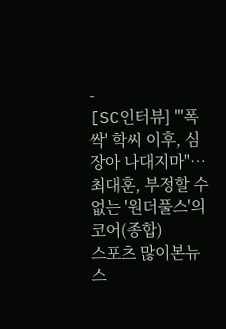-
[SC인터뷰] "'폭싹' 학씨 이후, 심장아 나대지마"…최대훈, 부정할 수 없는 '원더풀스'의 코어(종합)
스포츠 많이본뉴스